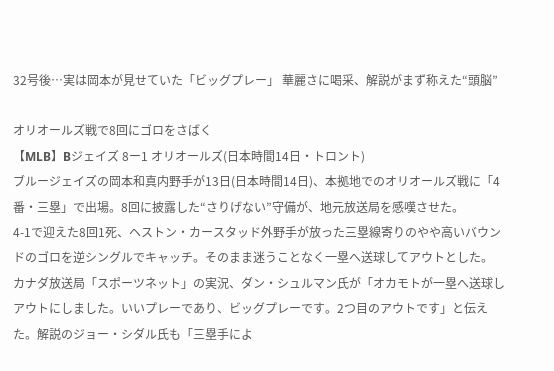32号後…実は岡本が見せていた「ビッグプレー」 華麗さに喝采、解説がまず称えた“頭脳”

オリオールズ戦で8回にゴロをさばく
【MLB】Bジェイズ 8ー1 オリオールズ(日本時間14日・トロント)
ブルージェイズの岡本和真内野手が13日(日本時間14日)、本拠地でのオリオールズ戦に「4番・三塁」で出場。8回に披露した“さりげない”守備が、地元放送局を感嘆させた。
4-1で迎えた8回1死、ヘストン・カースタッド外野手が放った三塁線寄りのやや高いバウンドのゴロを逆シングルでキャッチ。そのまま迷うことなく一塁へ送球してアウトとした。
カナダ放送局「スポーツネット」の実況、ダン・シュルマン氏が「オカモトが一塁へ送球しアウトにしました。いいプレーであり、ビッグプレーです。2つ目のアウトです」と伝えた。解説のジョー・シダル氏も「三塁手によ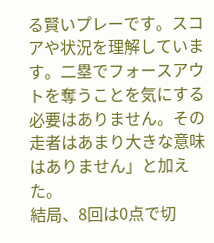る賢いプレーです。スコアや状況を理解しています。二塁でフォースアウトを奪うことを気にする必要はありません。その走者はあまり大きな意味はありません」と加えた。
結局、8回は0点で切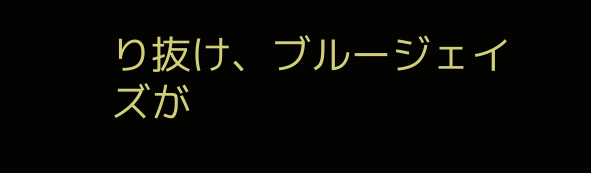り抜け、ブルージェイズが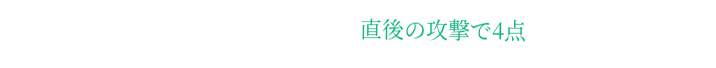直後の攻撃で4点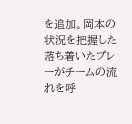を追加。岡本の状況を把握した落ち着いたプレーがチームの流れを呼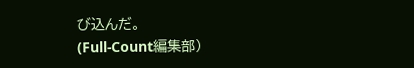び込んだ。
(Full-Count編集部)